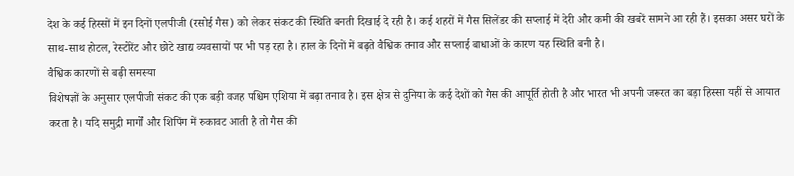देश के कई हिस्सों में इन दिनों एलपीजी (रसोई गैस) को लेकर संकट की स्थिति बनती दिखाई दे रही है। कई शहरों में गैस सिलेंडर की सप्लाई में देरी और कमी की खबरें सामने आ रही हैं। इसका असर घरों के साथ-साथ होटल, रेस्टोरेंट और छोटे खाद्य व्यवसायों पर भी पड़ रहा है। हाल के दिनों में बढ़ते वैश्विक तनाव और सप्लाई बाधाओं के कारण यह स्थिति बनी है।
वैश्विक कारणों से बढ़ी समस्या
विशेषज्ञों के अनुसार एलपीजी संकट की एक बड़ी वजह पश्चिम एशिया में बढ़ा तनाव है। इस क्षेत्र से दुनिया के कई देशों को गैस की आपूर्ति होती है और भारत भी अपनी जरूरत का बड़ा हिस्सा यहीं से आयात करता है। यदि समुद्री मार्गों और शिपिंग में रुकावट आती है तो गैस की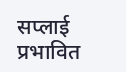सप्लाई प्रभावित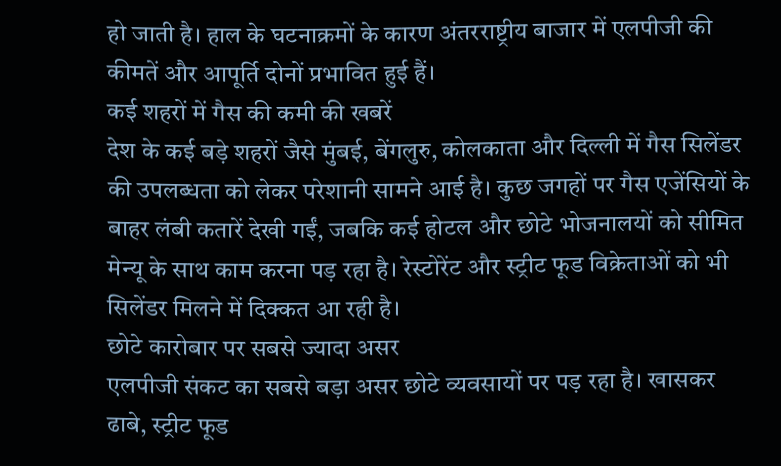हो जाती है। हाल के घटनाक्रमों के कारण अंतरराष्ट्रीय बाजार में एलपीजी की कीमतें और आपूर्ति दोनों प्रभावित हुई हैं।
कई शहरों में गैस की कमी की खबरें
देश के कई बड़े शहरों जैसे मुंबई, बेंगलुरु, कोलकाता और दिल्ली में गैस सिलेंडर की उपलब्धता को लेकर परेशानी सामने आई है। कुछ जगहों पर गैस एजेंसियों के बाहर लंबी कतारें देखी गईं, जबकि कई होटल और छोटे भोजनालयों को सीमित मेन्यू के साथ काम करना पड़ रहा है। रेस्टोरेंट और स्ट्रीट फूड विक्रेताओं को भी सिलेंडर मिलने में दिक्कत आ रही है।
छोटे कारोबार पर सबसे ज्यादा असर
एलपीजी संकट का सबसे बड़ा असर छोटे व्यवसायों पर पड़ रहा है। खासकर ढाबे, स्ट्रीट फूड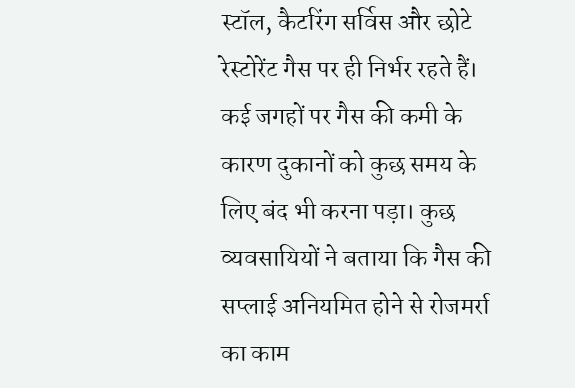स्टॉल, कैटरिंग सर्विस और छोटे रेस्टोरेंट गैस पर ही निर्भर रहते हैं। कई जगहों पर गैस की कमी के कारण दुकानों को कुछ समय के लिए बंद भी करना पड़ा। कुछ व्यवसायियों ने बताया कि गैस की सप्लाई अनियमित होने से रोजमर्रा का काम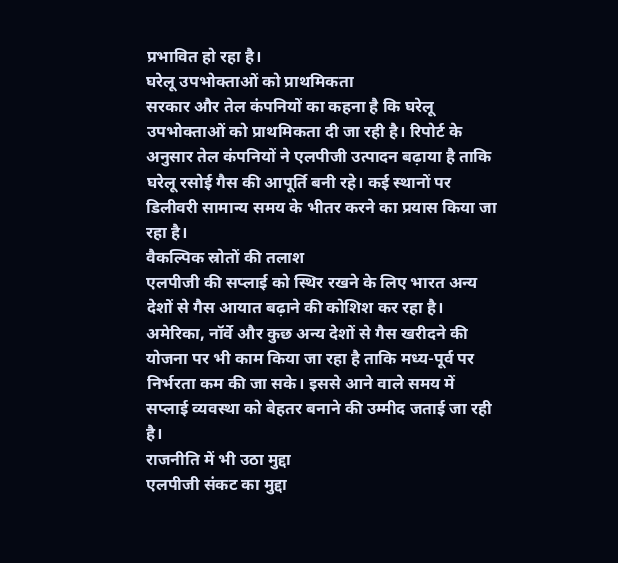प्रभावित हो रहा है।
घरेलू उपभोक्ताओं को प्राथमिकता
सरकार और तेल कंपनियों का कहना है कि घरेलू उपभोक्ताओं को प्राथमिकता दी जा रही है। रिपोर्ट के अनुसार तेल कंपनियों ने एलपीजी उत्पादन बढ़ाया है ताकि घरेलू रसोई गैस की आपूर्ति बनी रहे। कई स्थानों पर डिलीवरी सामान्य समय के भीतर करने का प्रयास किया जा रहा है।
वैकल्पिक स्रोतों की तलाश
एलपीजी की सप्लाई को स्थिर रखने के लिए भारत अन्य देशों से गैस आयात बढ़ाने की कोशिश कर रहा है। अमेरिका, नॉर्वे और कुछ अन्य देशों से गैस खरीदने की योजना पर भी काम किया जा रहा है ताकि मध्य-पूर्व पर निर्भरता कम की जा सके। इससे आने वाले समय में सप्लाई व्यवस्था को बेहतर बनाने की उम्मीद जताई जा रही है।
राजनीति में भी उठा मुद्दा
एलपीजी संकट का मुद्दा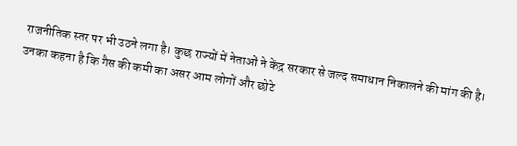राजनीतिक स्तर पर भी उठने लगा है। कुछ राज्यों में नेताओं ने केंद्र सरकार से जल्द समाधान निकालने की मांग की है। उनका कहना है कि गैस की कमी का असर आम लोगों और छोटे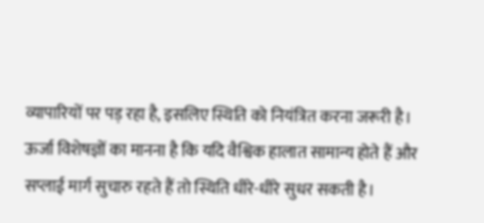व्यापारियों पर पड़ रहा है, इसलिए स्थिति को नियंत्रित करना जरूरी है।
ऊर्जा विशेषज्ञों का मानना है कि यदि वैश्विक हालात सामान्य होते हैं और सप्लाई मार्ग सुचारु रहते हैं तो स्थिति धीरे-धीरे सुधर सकती है।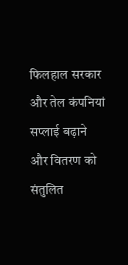फिलहाल सरकार और तेल कंपनियां सप्लाई बढ़ाने और वितरण को संतुलित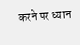करने पर ध्यान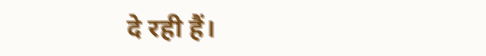दे रही हैं।